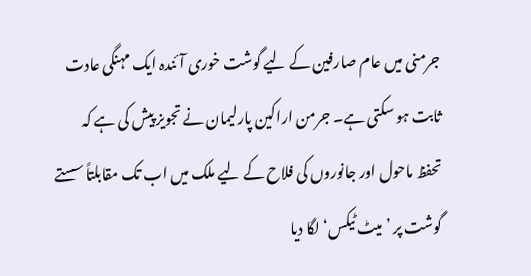جرمنی میں عام صارفین کے لیے گوشت خوری آئندہ ایک مہنگی عادت ثابت ہو سکتی ہے۔ جرمن اراکین پارلیمان نے تجویز پیش کی ہے کہ تحفظ ماحول اور جانوروں کی فلاح کے لیے ملک میں اب تک مقابلتاً سستے گوشت پر ’میٹ ٹیکس‘ لگا دیا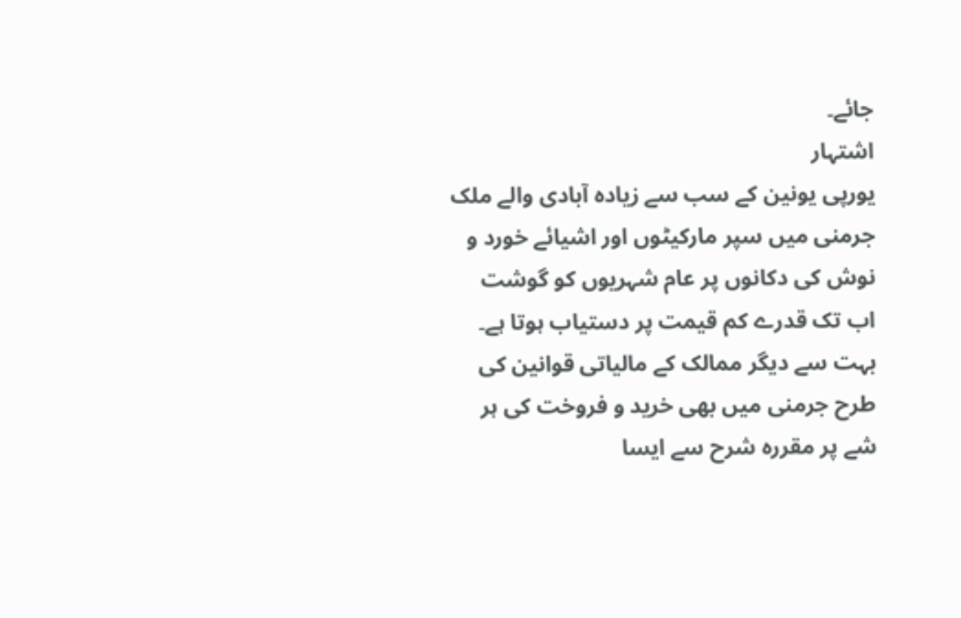جائے۔
اشتہار
یورپی یونین کے سب سے زیادہ آبادی والے ملک جرمنی میں سپر مارکیٹوں اور اشیائے خورد و نوش کی دکانوں پر عام شہریوں کو گوشت اب تک قدرے کم قیمت پر دستیاب ہوتا ہے۔ بہت سے دیگر ممالک کے مالیاتی قوانین کی طرح جرمنی میں بھی خرید و فروخت کی ہر شے پر مقررہ شرح سے ایسا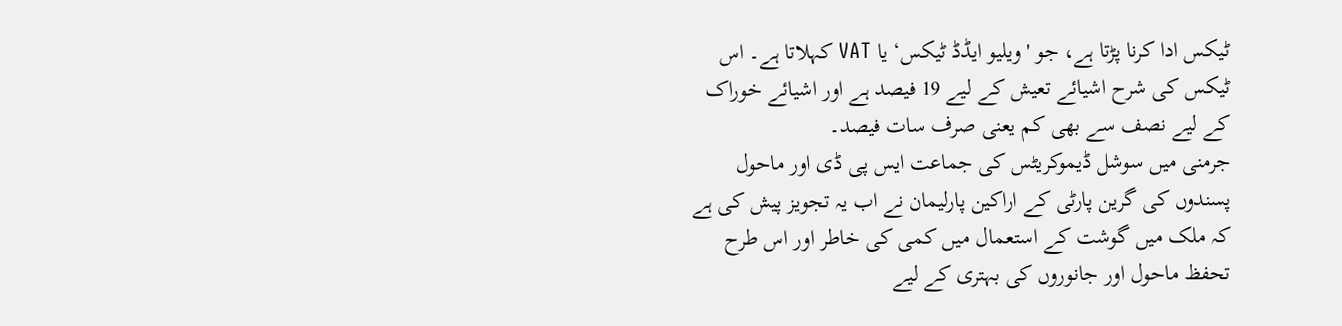ٹیکس ادا کرنا پڑتا ہے، جو 'ویلیو ایڈڈ ٹیکس‘ یا VAT کہلاتا ہے۔ اس ٹیکس کی شرح اشیائے تعیش کے لیے 19 فیصد ہے اور اشیائے خوراک کے لیے نصف سے بھی کم یعنی صرف سات فیصد۔
جرمنی میں سوشل ڈیموکریٹس کی جماعت ایس پی ڈی اور ماحول پسندوں کی گرین پارٹی کے اراکین پارلیمان نے اب یہ تجویز پیش کی ہے کہ ملک میں گوشت کے استعمال میں کمی کی خاطر اور اس طرح تحفظ ماحول اور جانوروں کی بہتری کے لیے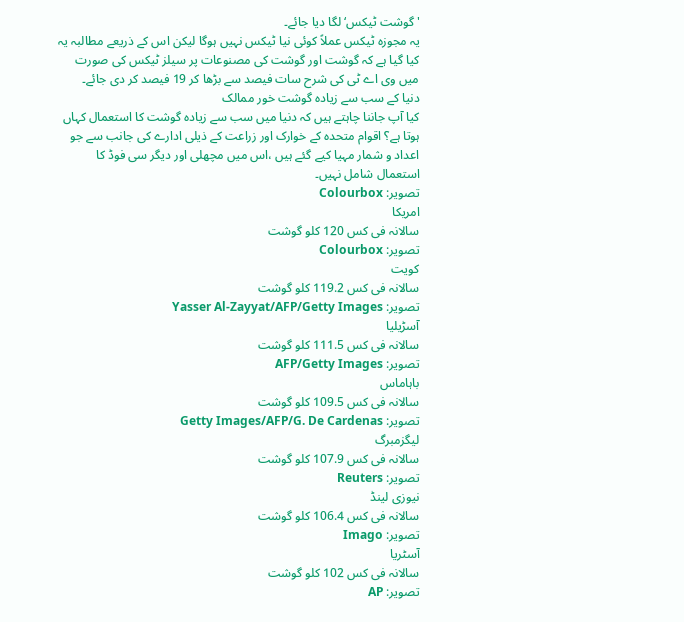'گوشت ٹیکس‘ لگا دیا جائے۔
یہ مجوزہ ٹیکس عملاً کوئی نیا ٹیکس نہیں ہوگا لیکن اس کے ذریعے مطالبہ یہ کیا گیا ہے کہ گوشت اور گوشت کی مصنوعات پر سیلز ٹیکس کی صورت میں وی اے ٹی کی شرح سات فیصد سے بڑھا کر 19 فیصد کر دی جائے۔
دنیا کے سب سے زیادہ گوشت خور ممالک
کیا آپ جاننا چاہتے ہیں کہ دنیا میں سب سے زیادہ گوشت کا استعمال کہاں ہوتا ہے؟ اقوام متحدہ کے خوارک اور زراعت کے ذیلی ادارے کی جانب سے جو اعداد و شمار مہیا کیے گئے ہیں ،اس میں مچھلی اور دیگر سی فوڈ کا استعمال شامل نہیں۔
تصویر: Colourbox
امریکا
سالانہ فی کس 120 کلو گوشت
تصویر: Colourbox
کویت
سالانہ فی کس 119.2 کلو گوشت
تصویر: Yasser Al-Zayyat/AFP/Getty Images
آسڑیلیا
سالانہ فی کس 111.5 کلو گوشت
تصویر: AFP/Getty Images
باہاماس
سالانہ فی کس 109.5 کلو گوشت
تصویر: Getty Images/AFP/G. De Cardenas
لیگزمبرگ
سالانہ فی کس 107.9 کلو گوشت
تصویر: Reuters
نیوزی لینڈ
سالانہ فی کس 106.4 کلو گوشت
تصویر: Imago
آسٹریا
سالانہ فی کس 102 کلو گوشت
تصویر: AP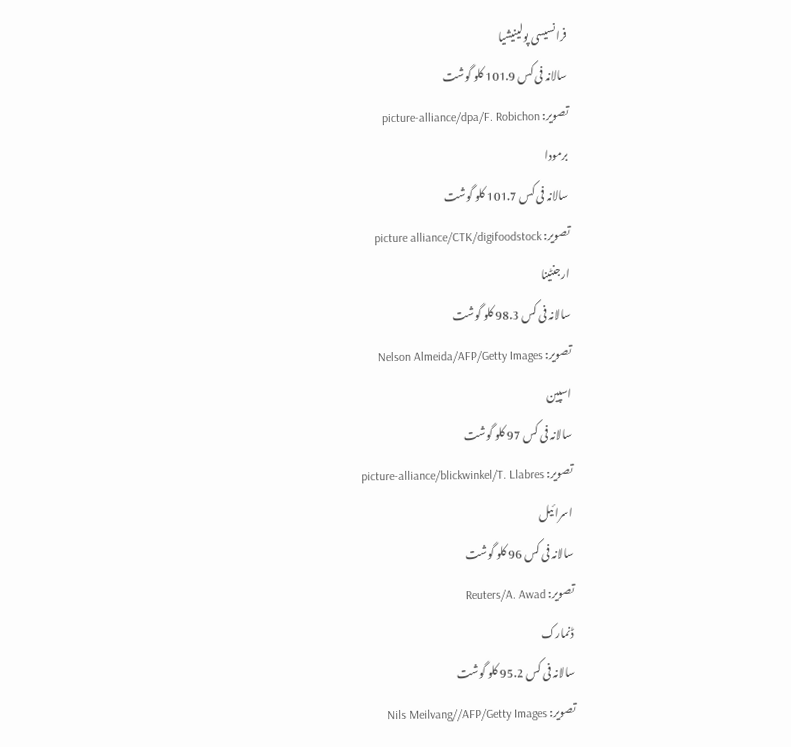فرانسیسی پولینیشیا
سالانہ فی کس 101.9 کلو گوشت
تصویر: picture-alliance/dpa/F. Robichon
برمودا
سالانہ فی کس 101.7 کلو گوشت
تصویر: picture alliance/CTK/digifoodstock
ارجنٹینا
سالانہ فی کس 98.3 کلو گوشت
تصویر: Nelson Almeida/AFP/Getty Images
اسپین
سالانہ فی کس 97 کلو گوشت
تصویر: picture-alliance/blickwinkel/T. Llabres
اسرائیل
سالانہ فی کس 96 کلو گوشت
تصویر: Reuters/A. Awad
ڈنمارک
سالانہ فی کس 95.2 کلو گوشت
تصویر: Nils Meilvang//AFP/Getty Images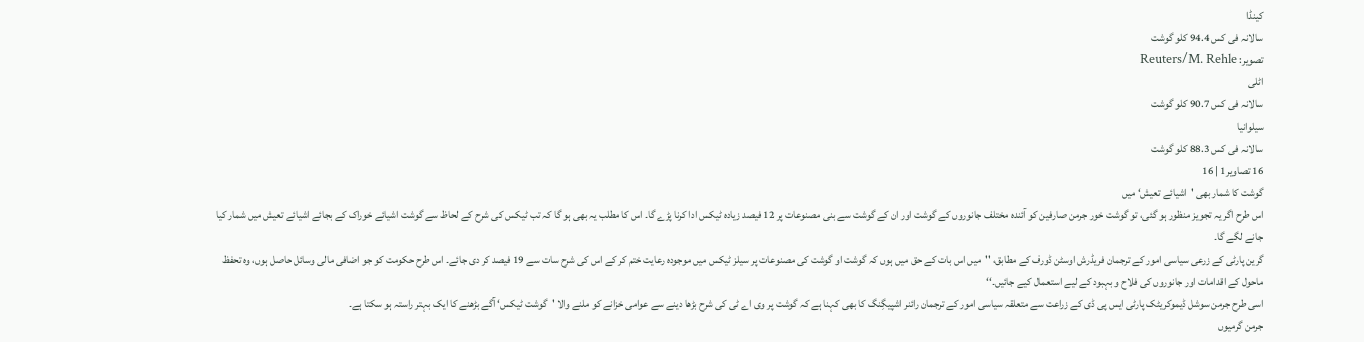کینڈا
سالانہ فی کس 94.4 کلو گوشت
تصویر: Reuters/M. Rehle
اٹلی
سالانہ فی کس 90.7 کلو گوشت
سیلوانیا
سالانہ فی کس 88.3 کلو گوشت
16 تصاویر1 | 16
گوشت کا شمار بھی 'اشیائے تعیش‘ میں
اس طرح اگر یہ تجویز منظور ہو گئی، تو گوشت خور جرمن صارفین کو آئندہ مختلف جانوروں کے گوشت اور ان کے گوشت سے بنی مصنوعات پر 12 فیصد زیادہ ٹیکس ادا کرنا پڑے گا۔ اس کا مطلب یہ بھی ہو گا کہ تب ٹیکس کی شرح کے لحاظ سے گوشت اشیائے خوراک کے بجائے اشیائے تعیش میں شمار کیا جانے لگے گا۔
گرین پارٹی کے زرعی سیاسی امور کے ترجمان فریڈرش اوسٹن ڈورف کے مطابق، ''میں اس بات کے حق میں ہوں کہ گوشت او گوشت کی مصنوعات پر سیلز ٹیکس میں موجودہ رعایت ختم کر کے اس کی شرح سات سے 19 فیصد کر دی جائے۔ اس طرح حکومت کو جو اضافی مالی وسائل حاصل ہوں، وہ تحفظ ماحول کے اقدامات اور جانوروں کی فلاح و بہبود کے لیے استعمال کیے جائیں۔‘‘
اسی طرح جرمن سوشل ڈیموکریٹک پارٹی ایس پی ڈی کے زراعت سے متعلقہ سیاسی امور کے ترجمان رائنر اشپیگِنگ کا بھی کہنا ہے کہ گوشت پر وی اے ٹی کی شرح بڑھا دینے سے عوامی خزانے کو ملنے والا 'گوشت ٹیکس‘ آگے بڑھنے کا ایک بہتر راستہ ہو سکتا ہے۔
جرمن گرمیوں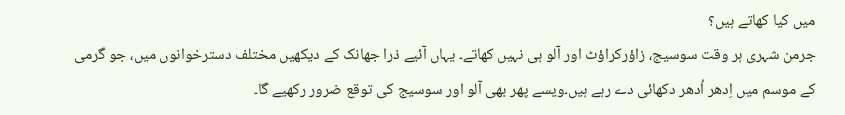میں کیا کھاتے ہیں؟
جرمن شہری ہر وقت سوسیج، زاؤرکراؤٹ اور آلو ہی نہیں کھاتے۔ یہاں آئیے ذرا جھانک کے دیکھیں مختلف دسترخوانوں میں، جو گرمی کے موسم میں اِدھر اُدھر دکھائی دے رہے ہیں۔ویسے پھر بھی آلو اور سوسیج کی توقع ضرور رکھیے گا۔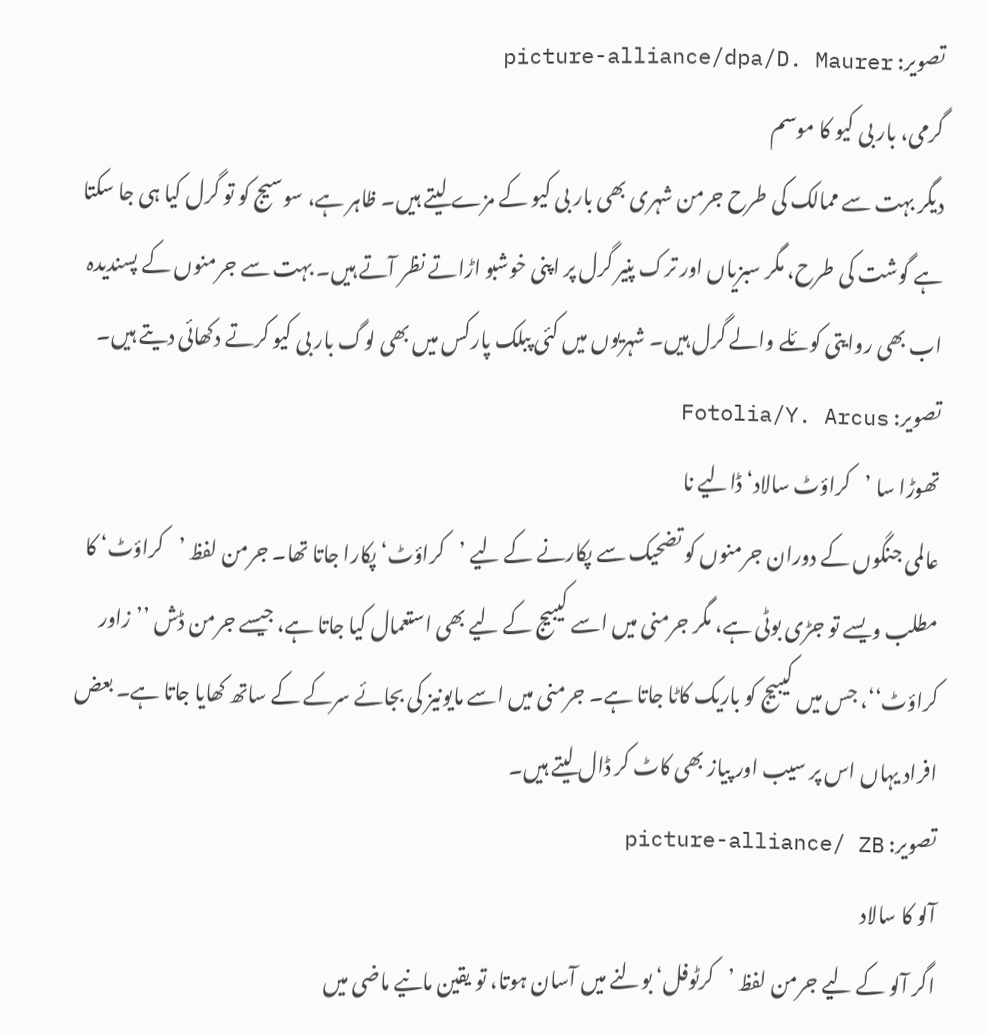تصویر: picture-alliance/dpa/D. Maurer
گرمی، بار بی کیو کا موسم
دیگر بہت سے ممالک کی طرح جرمن شہری بھی بار بی کیو کے مزے لیتے ہیں۔ ظاہر ہے، سوسیج کو تو گرل کیا ہی جا سکتا ہے گوشت کی طرح، مگر سبزیاں اور ترک پنیر گرل پر اپنی خوشبو اڑاتے نظر آتے ہیں۔ بہت سے جرمنوں کے پسندیدہ اب بھی روایتی کوئلے والے گرل ہیں۔ شہریوں میں کئی پبلک پارکس میں بھی لوگ بار بی کیو کرتے دکھائی دیتے ہیں۔
تصویر: Fotolia/Y. Arcus
تھوڑا سا ’کراؤٹ سالاد‘ ڈالیے نا
عالمی جنگوں کے دوران جرمنوں کو تضحیک سے پکارنے کے لیے ’کراؤٹ‘ پکارا جاتا تھا۔ جرمن لفظ ’کراؤٹ‘ کا مطلب ویسے تو جڑی بوٹی ہے، مگر جرمنی میں اسے کیبیج کے لیے بھی استعمال کیا جاتا ہے، جیسے جرمن ڈش ’’زاور کراؤٹ‘‘، جس میں کیبیج کو باریک کاٹا جاتا ہے۔ جرمنی میں اسے مایونیز کی بجائے سرکے کے ساتھ کھایا جاتا ہے۔ بعض افراد یہاں اس پر سیب اور پیاز بھی کاٹ کر ڈال لیتے ہیں۔
تصویر: picture-alliance/ ZB
آلو کا سالاد
اگر آلو کے لیے جرمن لفظ ’کرٹوفل‘ بولنے میں آسان ہوتا، تو یقین مانیے ماضی میں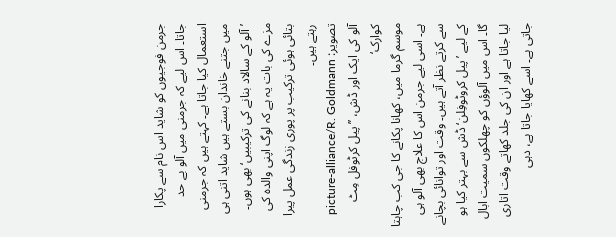جرمن فوجیوں کو شاید اس نام سے پکارا جاتا۔ اس لیے کہ جرمنی میں آلو بے حد استعمال کیا جاتا ہے۔ کہتے ہیں کہ جرمنی میں جتنے خاندان بستے ہیں شاید اتنی ہی ’آلو کے سالاد بنانے کی ترکیبیں‘ بھی ہوں۔ مزے کی بات یہ ہے کہ لوگ اپنی والدہ کی بتائی ہوئی ترکیب پر پوری زندگی عمل پیرا رہتے ہیں۔
تصویر: picture-alliance/R. Goldmann
آلو کی ایک اور ڈش، ’’پیل کرٹوفل مِٹ کوارک‘
موسم گرما میں، کھانا پکانے کا جی کب چاہتا ہے۔ اسی لیے جرمن اس کا علاج بھی آلو ہی سے کرتے نظر آتے ہیں۔ وقت اور توانائی بچانے کے لیے ’پیل کروٹوفِلن‘ ڈش سے بہتر کیا ہو گا۔ اس میں آلوؤں کو چھلکوں سمیت ابال لیا جاتا ہے اور ان کی جلد کھاتے وقت اتاری جاتی ہے۔ اسے کھایا جاتا ہے، دہی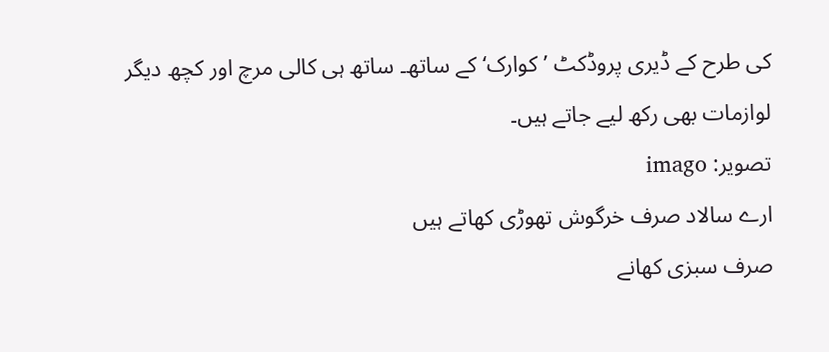کی طرح کے ڈیری پروڈکٹ ’کوارک‘ کے ساتھ۔ ساتھ ہی کالی مرچ اور کچھ دیگر لوازمات بھی رکھ لیے جاتے ہیں۔
تصویر: imago
ارے سالاد صرف خرگوش تھوڑی کھاتے ہیں
صرف سبزی کھانے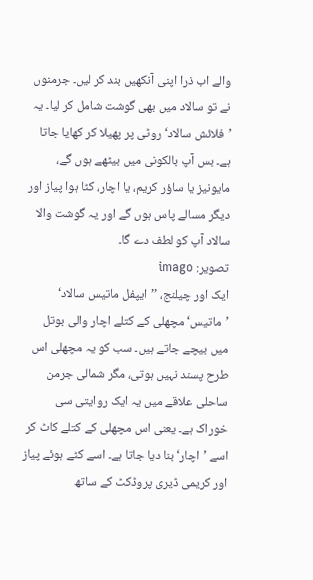والے اب ذرا اپنی آنکھیں بند کر لیں۔ جرمنوں نے تو سالاد میں بھی گوشت شامل کر لیا۔ یہ ’فلائش سالاد‘ روٹی پر پھیلا کر کھایا جاتا ہے۔ بس آپ بالکونی میں بیٹھے ہوں گے، مایونیز یا ساؤر کریم، یا اچار، کٹا ہوا پیاز اور دیگر مسالے پاس ہوں گے اور یہ گوشت والا سالاد آپ کو لطف دے گا۔
تصویر: imago
ایک اور چیلنج، ’’ایپفل ماتیس سالاد‘
’ماتیس‘ مچھلی کے کتلے اچار والی بوتل میں بیچے جاتے ہیں۔ سب کو یہ مچھلی اس طرح پسند نہیں ہوتی، مگر شمالی جرمن ساحلی علاقے میں یہ ایک روایتی سی خوراک ہے۔ یعنی اس مچھلی کے کتلے کاٹ کر اسے ’اچار‘ بنا دیا جاتا ہے۔ اسے کٹے ہوئے پیاز اور کریمی ڈیری پروڈکٹ کے ساتھ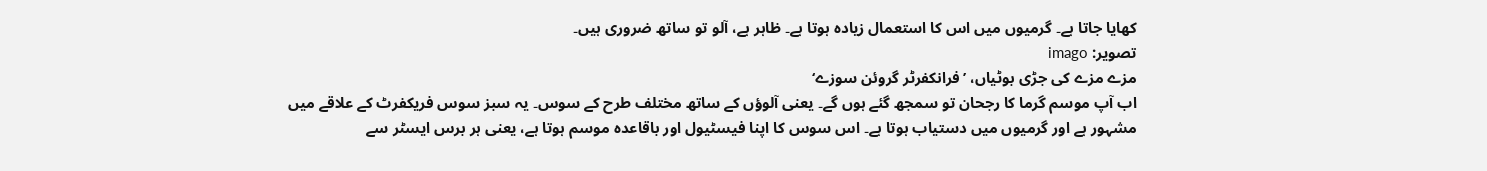کھایا جاتا ہے۔ گرمیوں میں اس کا استعمال زیادہ ہوتا ہے۔ ظاہر ہے، آلو تو ساتھ ضروری ہیں۔
تصویر: imago
مزے مزے کی جڑی بوٹیاں، ’فرانکفرٹر گروئن سوزے‘
اب آپ موسم گرما کا رجحان تو سمجھ گئے ہوں گے۔ یعنی آلوؤں کے ساتھ مختلف طرح کے سوس۔ یہ سبز سوس فریکفرٹ کے علاقے میں مشہور ہے اور گرمیوں میں دستیاب ہوتا ہے۔ اس سوس کا اپنا فیسٹیول اور باقاعدہ موسم ہوتا ہے، یعنی ہر برس ایسٹر سے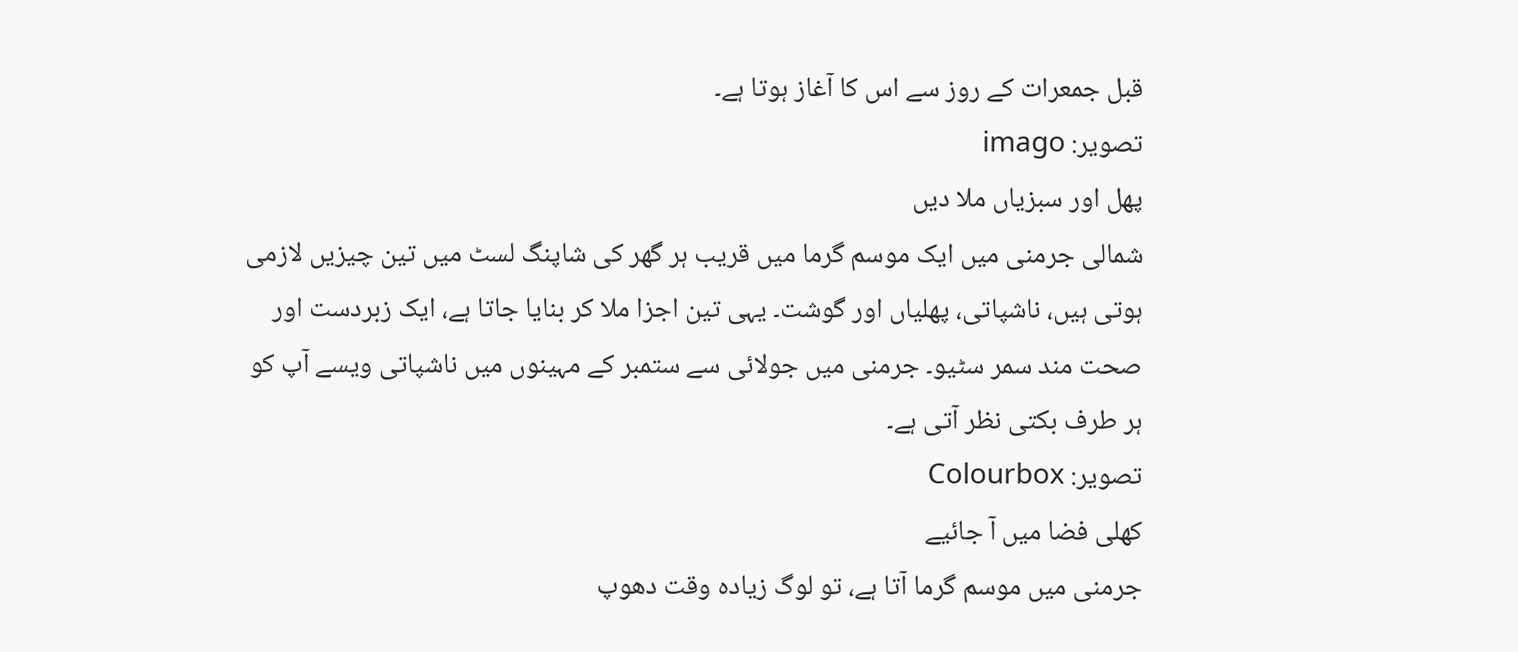قبل جمعرات کے روز سے اس کا آغاز ہوتا ہے۔
تصویر: imago
پھل اور سبزیاں ملا دیں
شمالی جرمنی میں ایک موسم گرما میں قریب ہر گھر کی شاپنگ لسٹ میں تین چیزیں لازمی ہوتی ہیں، ناشپاتی، پھلیاں اور گوشت۔ یہی تین اجزا ملا کر بنایا جاتا ہے، ایک زبردست اور صحت مند سمر سٹیو۔ جرمنی میں جولائی سے ستمبر کے مہینوں میں ناشپاتی ویسے آپ کو ہر طرف بکتی نظر آتی ہے۔
تصویر: Colourbox
کھلی فضا میں آ جائیے
جرمنی میں موسم گرما آتا ہے، تو لوگ زیادہ وقت دھوپ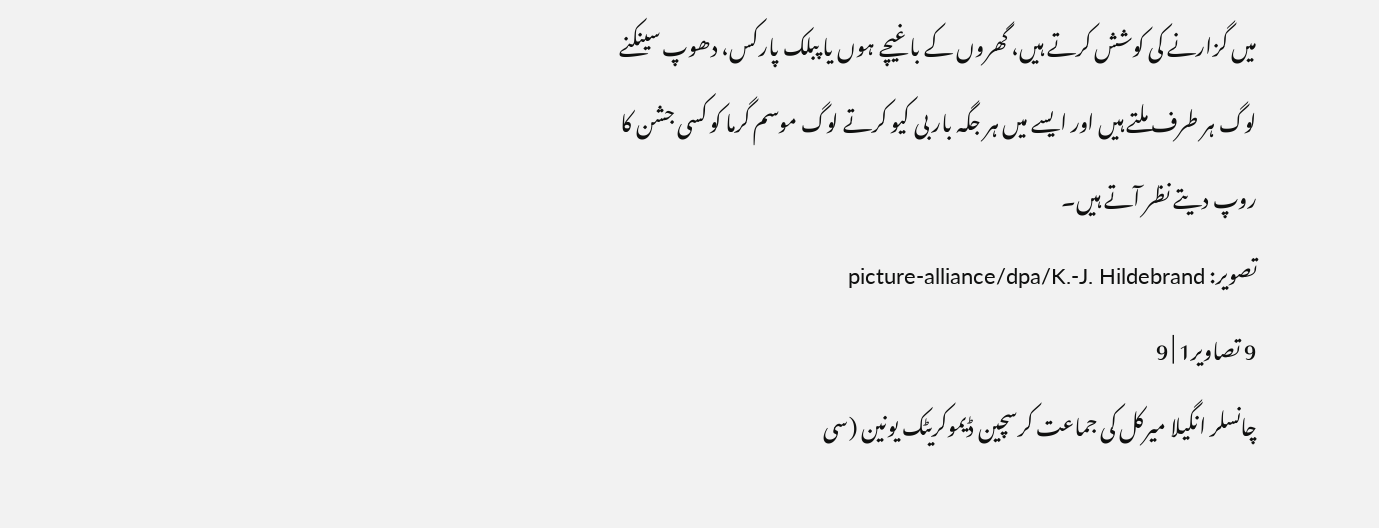میں گزارنے کی کوشش کرتے ہیں، گھروں کے باغیچے ہوں یا پبلک پارکس، دھوپ سینکنے لوگ ہر طرف ملتے ہیں اور ایسے میں ہر جگہ بار بی کیو کرتے لوگ موسم گرما کو کسی جشن کا روپ دیتے نظر آتے ہیں۔
تصویر: picture-alliance/dpa/K.-J. Hildebrand
9 تصاویر1 | 9
چانسلر انگیلا میرکل کی جماعت کرسچین ڈیموکریٹک یونین (سی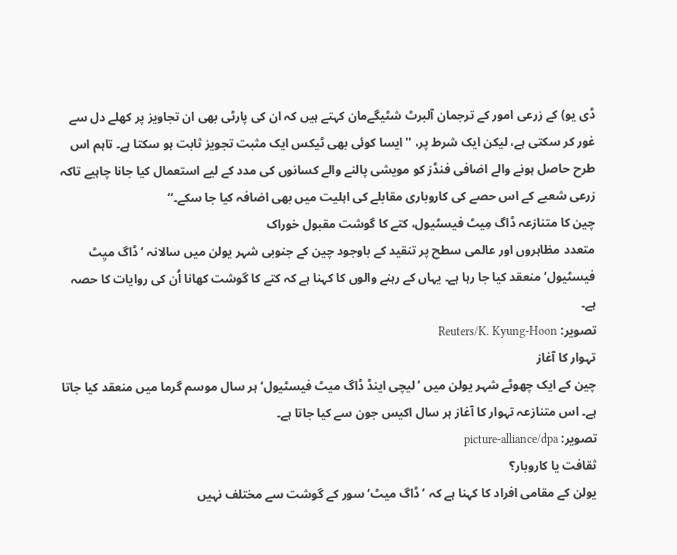ڈی یو) کے زرعی امور کے ترجمان آلبرٹ شٹیگےمان کہتے ہیں کہ ان کی پارٹی بھی ان تجاویز پر کھلے دل سے غور کر سکتی ہے، لیکن ایک شرط پر، ''ایسا کوئی بھی ٹیکس ایک مثبت تجویز ثابت ہو سکتا ہے۔ تاہم اس طرح حاصل ہونے والے اضافی فنڈز کو مویشی پالنے والے کسانوں کی مدد کے لیے استعمال کیا جانا چاہیے تاکہ زرعی شعبے کے اس حصے کی کاروباری مقابلے کی اہلیت میں بھی اضافہ کیا جا سکے۔‘‘
چین کا متنازعہ ڈاگ مِیٹ فیسٹیول، کتے کا گوشت مقبول خوراک
متعدد مظاہروں اور عالمی سطح پر تنقید کے باوجود چین کے جنوبی شہر یولن میں سالانہ ’ڈاگ میِٹ فیسٹیول‘ منعقد کیا جا رہا ہے۔ یہاں کے رہنے والوں کا کہنا ہے کہ کتے کا گوشت کھانا اُن کی روایات کا حصہ ہے۔
تصویر: Reuters/K. Kyung-Hoon
تہوار کا آغاز
چین کے ایک چھوٹے شہر یولن میں ’لیچی اینڈ ڈاگ میٹ فیسٹیول‘ ہر سال موسم گرما میں منعقد کیا جاتا ہے۔ اس متنازعہ تہوار کا آغاز ہر سال اکیس جون سے کیا جاتا ہے۔
تصویر: picture-alliance/dpa
ثقافت یا کاروبار؟
یولن کے مقامی افراد کا کہنا ہے کہ ’ڈاگ میٹ‘ سور کے گوشت سے مختلف نہیں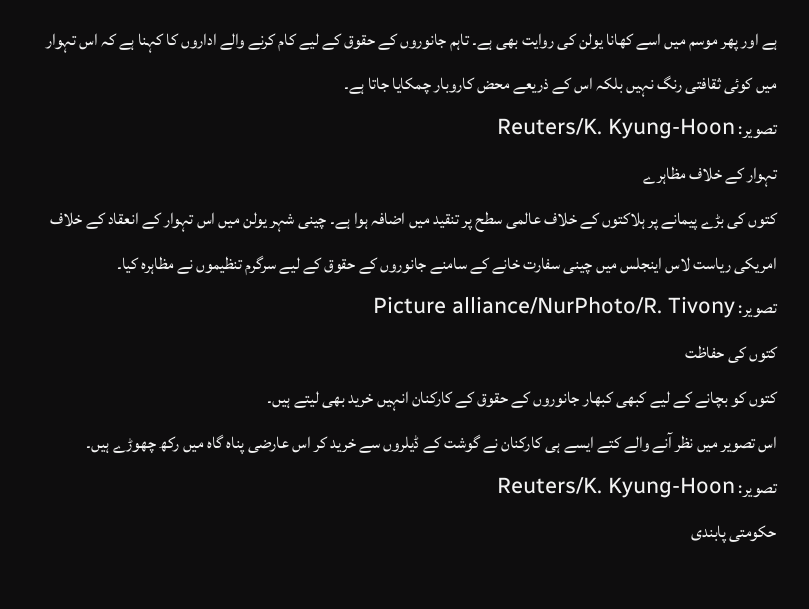ہے اور پھر موسم میں اسے کھانا یولن کی روایت بھی ہے۔ تاہم جانوروں کے حقوق کے لیے کام کرنے والے اداروں کا کہنا ہے کہ اس تہوار میں کوئی ثقافتی رنگ نہیں بلکہ اس کے ذریعے محض کاروبار چمکایا جاتا ہے۔
تصویر: Reuters/K. Kyung-Hoon
تہوار کے خلاف مظاہرے
کتوں کی بڑے پیمانے پر ہلاکتوں کے خلاف عالمی سطح پر تنقید میں اضافہ ہوا ہے۔ چینی شہر یولن میں اس تہوار کے انعقاد کے خلاف امریکی ریاست لاس اینجلس میں چینی سفارت خانے کے سامنے جانوروں کے حقوق کے لیے سرگرم تنظیموں نے مظاہرہ کیا۔
تصویر: Picture alliance/NurPhoto/R. Tivony
کتوں کی حفاظت
کتوں کو بچانے کے لیے کبھی کبھار جانوروں کے حقوق کے کارکنان انہیں خرید بھی لیتے ہیں۔
اس تصویر میں نظر آنے والے کتے ایسے ہی کارکنان نے گوشت کے ڈیلروں سے خرید کر اس عارضی پناہ گاہ میں رکھ چھوڑے ہیں۔
تصویر: Reuters/K. Kyung-Hoon
حکومتی پابندی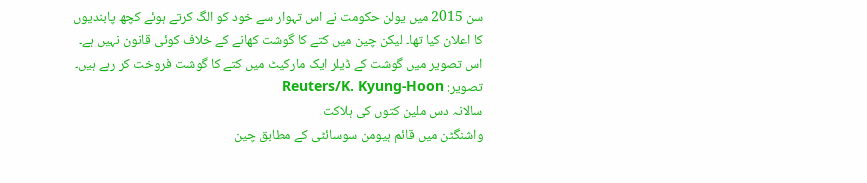سن 2015 میں یولن حکومت نے اس تہوار سے خود کو الگ کرتے ہوئے کچھ پابندیوں کا اعلان کیا تھا۔ لیکن چین میں کتے کا گوشت کھانے کے خلاف کوئی قانون نہیں ہے۔ اس تصویر میں گوشت کے ڈیلر ایک مارکیٹ میں کتے کا گوشت فروخت کر رہے ہیں۔
تصویر: Reuters/K. Kyung-Hoon
سالانہ دس ملین کتوں کی ہلاکت
واشنگٹن میں قائم ہیومن سوسائٹی کے مطابق چین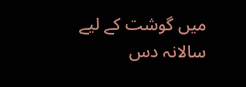میں گوشت کے لیے سالانہ دس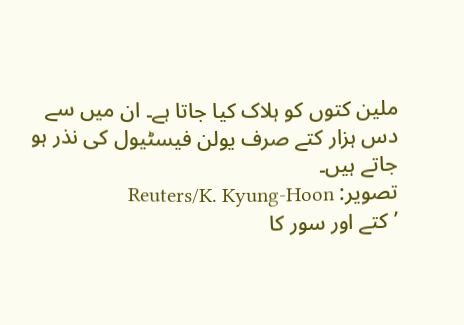ملین کتوں کو ہلاک کیا جاتا ہے۔ ان میں سے دس ہزار کتے صرف یولن فیسٹیول کی نذر ہو جاتے ہیں۔
تصویر: Reuters/K. Kyung-Hoon
’کتے اور سور کا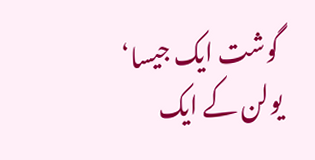گوشت ایک جیسا‘
یولن کے ایک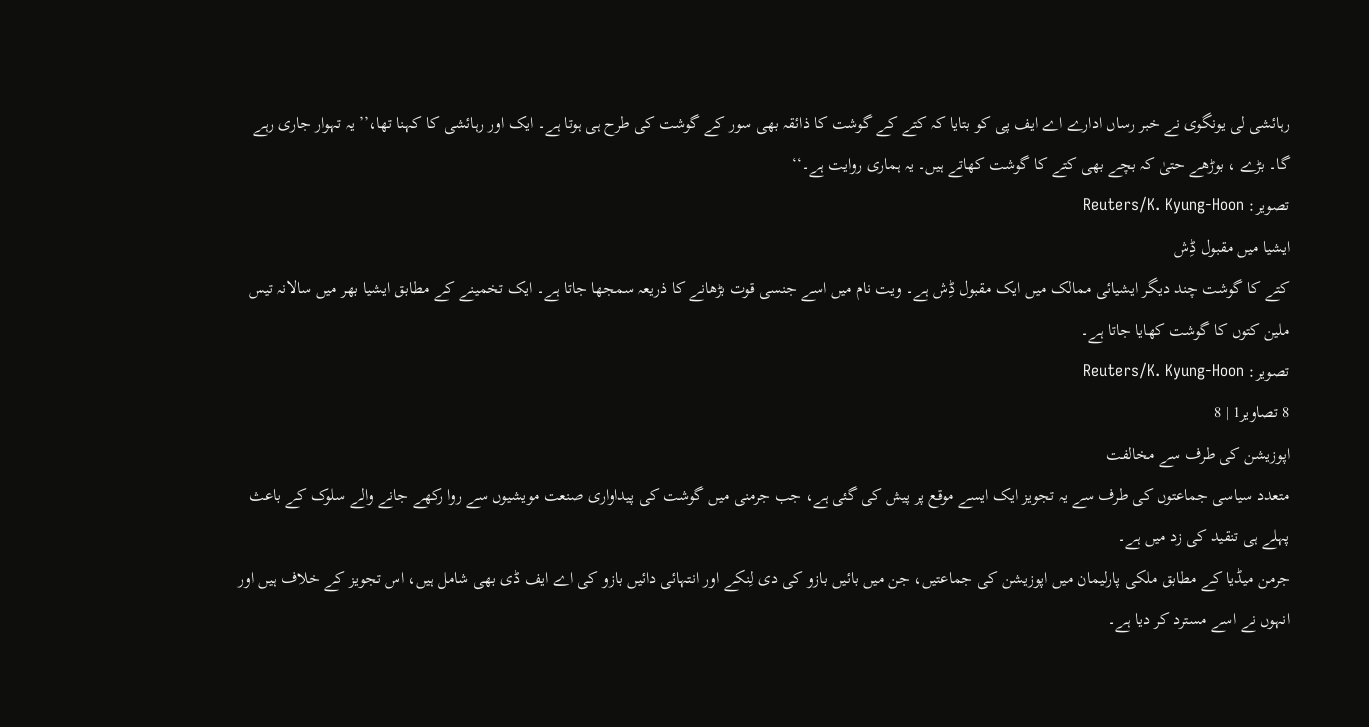رہائشی لی یونگوی نے خبر رساں ادارے اے ایف پی کو بتایا کہ کتے کے گوشت کا ذائقہ بھی سور کے گوشت کی طرح ہی ہوتا ہے۔ ایک اور رہائشی کا کہنا تھا،’’ یہ تہوار جاری رہے گا۔ بڑے ، بوڑھے حتیٰ کہ بچے بھی کتے کا گوشت کھاتے ہیں۔ یہ ہماری روایت ہے۔‘‘
تصویر: Reuters/K. Kyung-Hoon
ایشیا میں مقبول ڈِش
کتے کا گوشت چند دیگر ایشیائی ممالک میں ایک مقبول ڈِش ہے۔ ویت نام میں اسے جنسی قوت بڑھانے کا ذریعہ سمجھا جاتا ہے۔ ایک تخمینے کے مطابق ایشیا بھر میں سالانہ تیس ملین کتوں کا گوشت کھایا جاتا ہے۔
تصویر: Reuters/K. Kyung-Hoon
8 تصاویر1 | 8
اپوزیشن کی طرف سے مخالفت
متعدد سیاسی جماعتوں کی طرف سے یہ تجویز ایک ایسے موقع پر پیش کی گئی ہے، جب جرمنی میں گوشت کی پیداواری صنعت مویشیوں سے روا رکھے جانے والے سلوک کے باعث پہلے ہی تنقید کی زد میں ہے۔
جرمن میڈیا کے مطابق ملکی پارلیمان میں اپوزیشن کی جماعتیں، جن میں بائیں بازو کی دی لِنکے اور انتہائی دائیں بازو کی اے ایف ڈی بھی شامل ہیں، اس تجویز کے خلاف ہیں اور انہوں نے اسے مسترد کر دیا ہے۔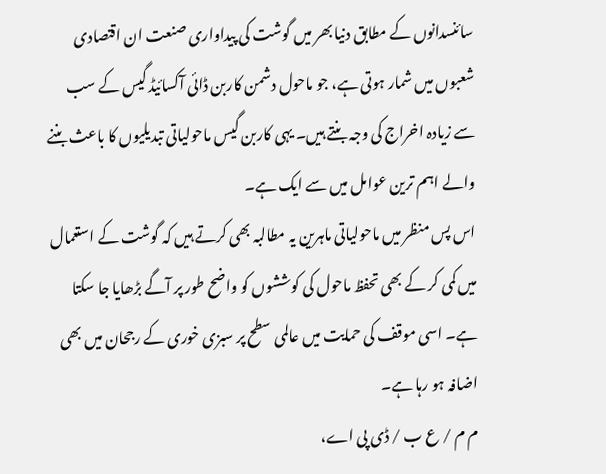سائنسدانوں کے مطابق دنیا بھر میں گوشت کی پیداواری صنعت ان اقتصادی شعبوں میں شمار ہوتی ہے، جو ماحول دشمن کاربن ڈائی آکسائیڈ گیس کے سب سے زیادہ اخراج کی وجہ بنتے ہیں۔ یہی کاربن گیس ماحولیاتی تبدیلیوں کا باعث بننے والے اہم ترین عوامل میں سے ایک ہے۔
اس پس منظر میں ماحولیاتی ماہرین یہ مطالبہ بھی کرتے ہیں کہ گوشت کے استعمال میں کمی کر کے بھی تحفظ ماحول کی کوششوں کو واضح طور پر آگے بڑھایا جا سکتا ہے۔ اسی موقف کی حمایت میں عالمی سطح پر سبزی خوری کے رجحان میں بھی اضافہ ہو رہا ہے۔
م م / ع ب / ڈی پی اے،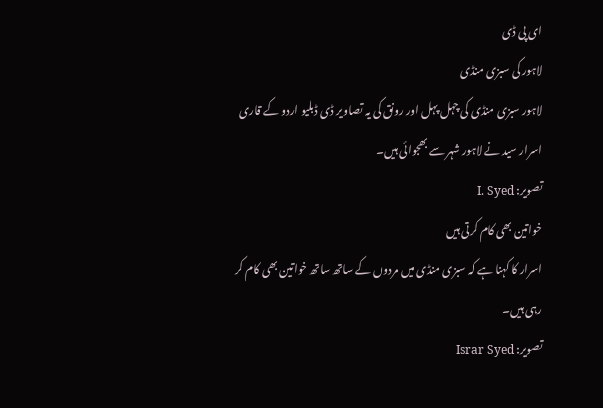ای پی ڈی
لاہور کی سبزی منڈی
لاہور سبزی منڈی کی چہل پہل اور رونق کی یہ تصاویر ڈی ڈبلیو اردو کے قاری اسرار سید نے لاہور شہر سے بھجوائی ہیں۔
تصویر: I. Syed
خواتین بھی کام کرتی ہیں
اسرار کا کہنا ہے کہ سبزی منڈی میں مردوں کے ساتھ ساتھ خواتین بھی کام کر رہی ہیں۔
تصویر: Israr Syed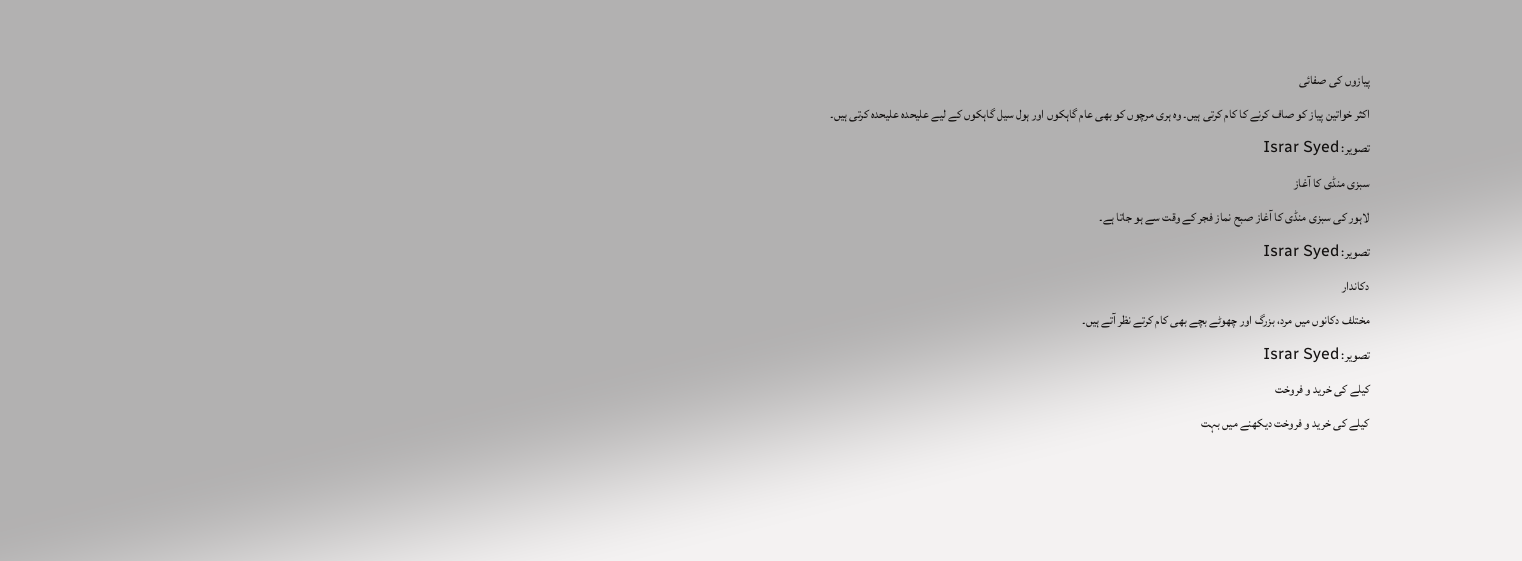پیازوں کی صفائی
اکثر خواتین پیاز کو صاف کرنے کا کام کرتی ہیں۔ وہ ہری مرچوں کو بھی عام گاہکوں اور ہول سیل گاہکوں کے لیے علیحدہ علیحدہ کرتی ہیں۔
تصویر: Israr Syed
سبزی منڈی کا آغاز
لاہور کی سبزی منڈی کا آغاز صبح نماز فجر کے وقت سے ہو جاتا ہے۔
تصویر: Israr Syed
دکاندار
مختلف دکانوں میں مرد، بزرگ اور چھوٹے بچے بھی کام کرتے نظر آتے ہیں۔
تصویر: Israr Syed
کیلے کی خرید و فروخت
کیلے کی خرید و فروخت دیکھنے میں بہت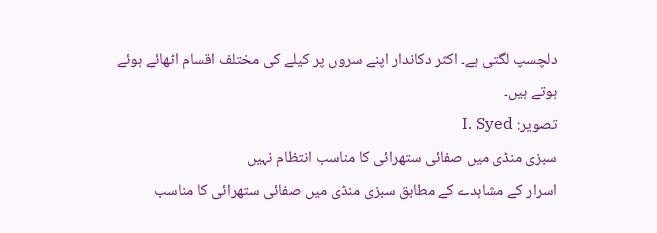دلچسپ لگتی ہے۔ اکثر دکاندار اپنے سروں پر کیلے کی مختلف اقسام اٹھائے ہوئے ہوتے ہیں۔
تصویر: I. Syed
سبزی منڈی میں صفائی ستھرائی کا مناسب انتظام نہیں
اسرار کے مشاہدے کے مطابق سبزی منڈی میں صفائی ستھرائی کا مناسب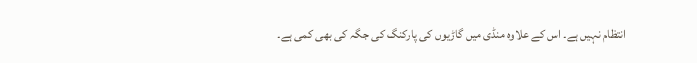انتظام نہیں ہے۔ اس کے علاوہ منڈی میں گاڑیوں کی پارکنگ کی جگہ کی بھی کمی ہے۔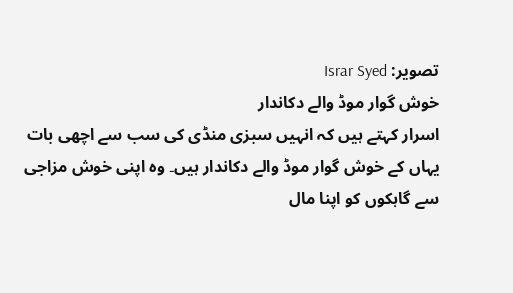تصویر: Israr Syed
خوش گوار موڈ والے دکاندار
اسرار کہتے ہیں کہ انہیں سبزی منڈی کی سب سے اچھی بات یہاں کے خوش گوار موڈ والے دکاندار ہیں۔ وہ اپنی خوش مزاجی سے گاہکوں کو اپنا مال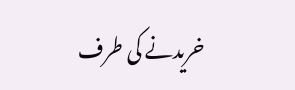خریدنے کی طرف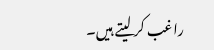راغب کر لیتے ہیں۔